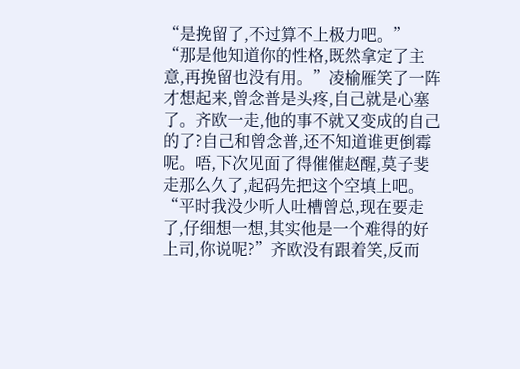“是挽留了,不过算不上极力吧。”
“那是他知道你的性格,既然拿定了主意,再挽留也没有用。”凌榆雁笑了一阵才想起来,曾念普是头疼,自己就是心塞了。齐欧一走,他的事不就又变成的自己的了?自己和曾念普,还不知道谁更倒霉呢。唔,下次见面了得催催赵醒,莫子斐走那么久了,起码先把这个空填上吧。
“平时我没少听人吐槽曾总,现在要走了,仔细想一想,其实他是一个难得的好上司,你说呢?”齐欧没有跟着笑,反而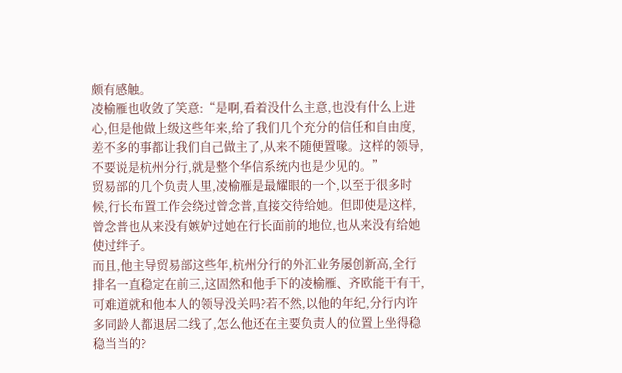颇有感触。
凌榆雁也收敛了笑意:“是啊,看着没什么主意,也没有什么上进心,但是他做上级这些年来,给了我们几个充分的信任和自由度,差不多的事都让我们自己做主了,从来不随便置喙。这样的领导,不要说是杭州分行,就是整个华信系统内也是少见的。”
贸易部的几个负责人里,凌榆雁是最耀眼的一个,以至于很多时候,行长布置工作会绕过曾念普,直接交待给她。但即使是这样,曾念普也从来没有嫉妒过她在行长面前的地位,也从来没有给她使过绊子。
而且,他主导贸易部这些年,杭州分行的外汇业务屡创新高,全行排名一直稳定在前三,这固然和他手下的凌榆雁、齐欧能干有干,可难道就和他本人的领导没关吗?若不然,以他的年纪,分行内许多同龄人都退居二线了,怎么他还在主要负责人的位置上坐得稳稳当当的?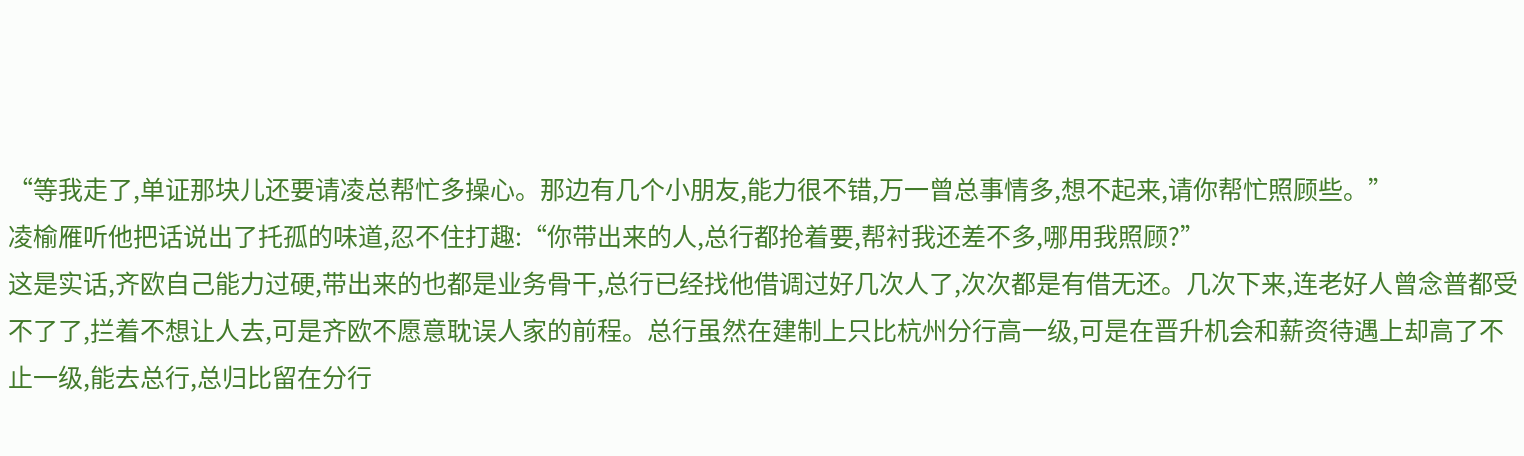“等我走了,单证那块儿还要请凌总帮忙多操心。那边有几个小朋友,能力很不错,万一曾总事情多,想不起来,请你帮忙照顾些。”
凌榆雁听他把话说出了托孤的味道,忍不住打趣:“你带出来的人,总行都抢着要,帮衬我还差不多,哪用我照顾?”
这是实话,齐欧自己能力过硬,带出来的也都是业务骨干,总行已经找他借调过好几次人了,次次都是有借无还。几次下来,连老好人曾念普都受不了了,拦着不想让人去,可是齐欧不愿意耽误人家的前程。总行虽然在建制上只比杭州分行高一级,可是在晋升机会和薪资待遇上却高了不止一级,能去总行,总归比留在分行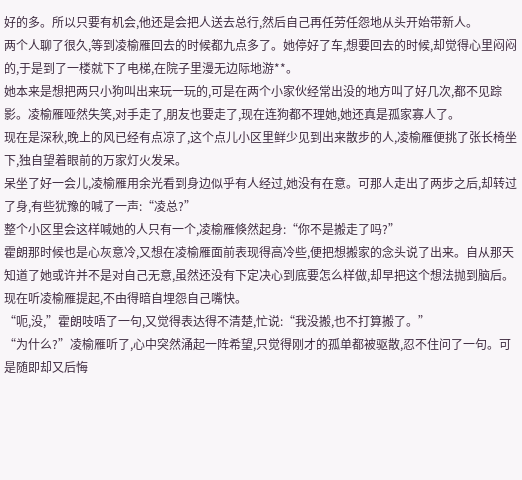好的多。所以只要有机会,他还是会把人送去总行,然后自己再任劳任怨地从头开始带新人。
两个人聊了很久,等到凌榆雁回去的时候都九点多了。她停好了车,想要回去的时候,却觉得心里闷闷的,于是到了一楼就下了电梯,在院子里漫无边际地游**。
她本来是想把两只小狗叫出来玩一玩的,可是在两个小家伙经常出没的地方叫了好几次,都不见踪影。凌榆雁哑然失笑,对手走了,朋友也要走了,现在连狗都不理她,她还真是孤家寡人了。
现在是深秋,晚上的风已经有点凉了,这个点儿小区里鲜少见到出来散步的人,凌榆雁便挑了张长椅坐下,独自望着眼前的万家灯火发呆。
呆坐了好一会儿,凌榆雁用余光看到身边似乎有人经过,她没有在意。可那人走出了两步之后,却转过了身,有些犹豫的喊了一声:“凌总?”
整个小区里会这样喊她的人只有一个,凌榆雁倏然起身:“你不是搬走了吗?”
霍朗那时候也是心灰意冷,又想在凌榆雁面前表现得高冷些,便把想搬家的念头说了出来。自从那天知道了她或许并不是对自己无意,虽然还没有下定决心到底要怎么样做,却早把这个想法抛到脑后。现在听凌榆雁提起,不由得暗自埋怨自己嘴快。
“呃,没,”霍朗吱唔了一句,又觉得表达得不清楚,忙说:“我没搬,也不打算搬了。”
“为什么?”凌榆雁听了,心中突然涌起一阵希望,只觉得刚才的孤单都被驱散,忍不住问了一句。可是随即却又后悔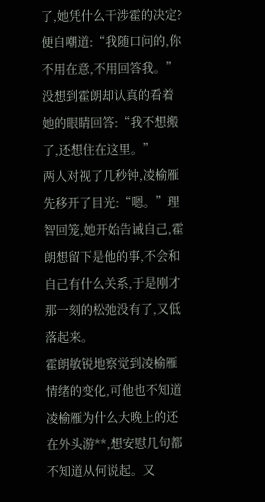了,她凭什么干涉霍的决定?便自嘲道:“我随口问的,你不用在意,不用回答我。”
没想到霍朗却认真的看着她的眼睛回答:“我不想搬了,还想住在这里。”
两人对视了几秒钟,凌榆雁先移开了目光:“嗯。”理智回笼,她开始告诫自己,霍朗想留下是他的事,不会和自己有什么关系,于是刚才那一刻的松弛没有了,又低落起来。
霍朗敏锐地察觉到凌榆雁情绪的变化,可他也不知道凌榆雁为什么大晚上的还在外头游**,想安慰几句都不知道从何说起。又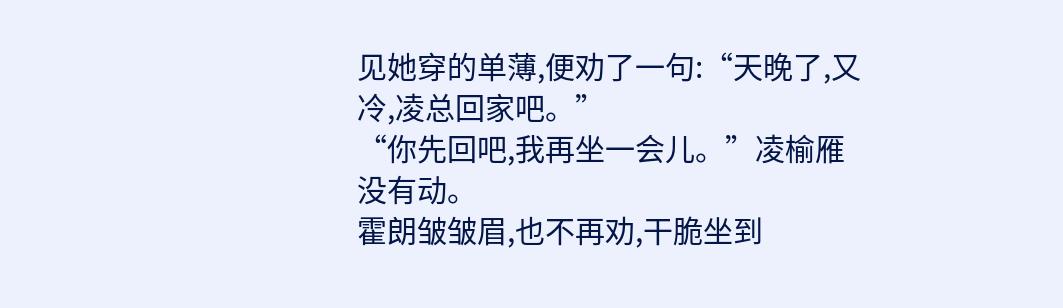见她穿的单薄,便劝了一句:“天晚了,又冷,凌总回家吧。”
“你先回吧,我再坐一会儿。”凌榆雁没有动。
霍朗皱皱眉,也不再劝,干脆坐到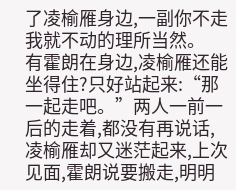了凌榆雁身边,一副你不走我就不动的理所当然。
有霍朗在身边,凌榆雁还能坐得住?只好站起来:“那一起走吧。”两人一前一后的走着,都没有再说话,凌榆雁却又迷茫起来,上次见面,霍朗说要搬走,明明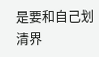是要和自己划清界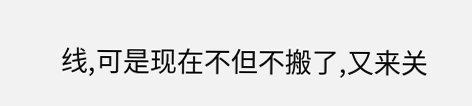线,可是现在不但不搬了,又来关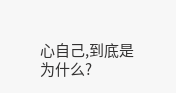心自己,到底是为什么?